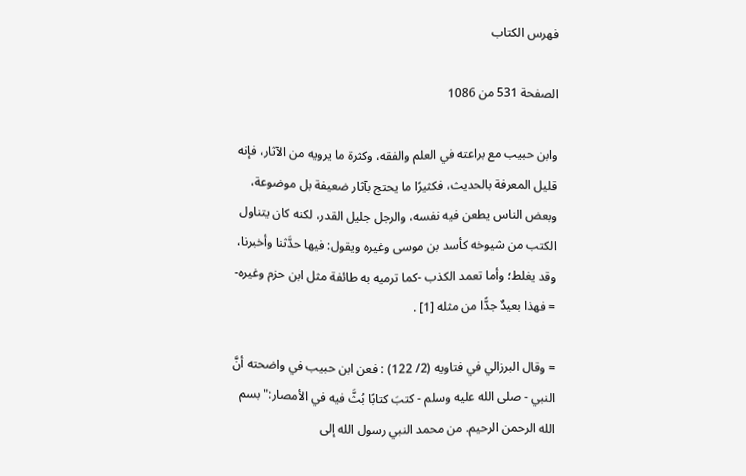فهرس الكتاب

الصفحة 531 من 1086

وابن حبيب مع براعته في العلم والفقه، وكثرة ما يرويه من الآثار، فإنه قليل المعرفة بالحديث، فكثيرًا ما يحتج بآثار ضعيفة بل موضوعة، وبعض الناس يطعن فيه نفسه، والرجل جليل القدر، لكنه كان يتناول الكتب من شيوخه كأسد بن موسى وغيره ويقول: فيها حدَّثنا وأخبرنا، وقد يغلط؛ وأما تعمد الكذب -كما ترميه به طائفة مثل ابن حزم وغيره- = فهذا بعيدٌ جدًّا من مثله [1] .

= وقال البرزالي في فتاويه (2/ 122) : فعن ابن حبيب في واضحته أنَّ النبي - صلى الله عليه وسلم - كتبَ كتابًا بُثَّ فيه في الأمصار:"بسم الله الرحمن الرحيم. من محمد النبي رسول الله إلى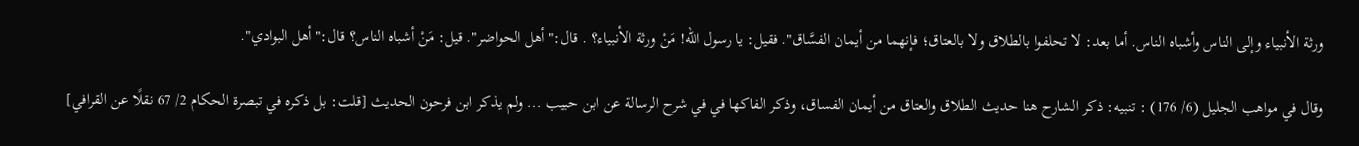ورثة الأنبياء وإلى الناس وأشباه الناس. أما بعد: لا تحلفوا بالطلاق ولا بالعتاق؛ فإنهما من أيمان الفسَّاق". فقيل: يا رسول الله! مَنْ ورثة الأنبياء؟ . قال:"أهل الحواضر". قيل: مَنْ أشباه الناس؟ قال:"أهل البوادي".

وقال في مواهب الجليل (6/ 176) : تنبيه: ذكر الشارح هنا حديث الطلاق والعتاق من أيمان الفساق، وذكر الفاكها في في شرح الرسالة عن ابن حبيب ... ولم يذكر ابن فرحون الحديث [قلت: بل ذكره في تبصرة الحكام 2/ 67 نقلًا عن القرافي]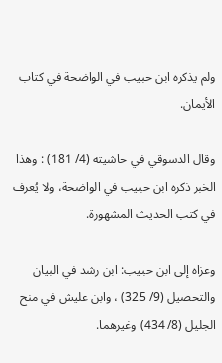ولم يذكره ابن حبيب في الواضحة في كتاب الأيمان.

وقال الدسوقي في حاشيته (4/ 181) : وهذا الخبر ذكره ابن حبيب في الواضحة، ولا يُعرف في كتب الحديث المشهورة.

وعزاه إلى ابن حبيب: ابن رشد في البيان والتحصيل (9/ 325) ، وابن عليش في منح الجليل (8/ 434) وغيرهما.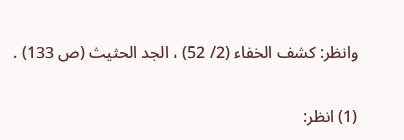وانظر: كشف الخفاء (2/ 52) ، الجد الحثيث (ص 133) .

(1) انظر: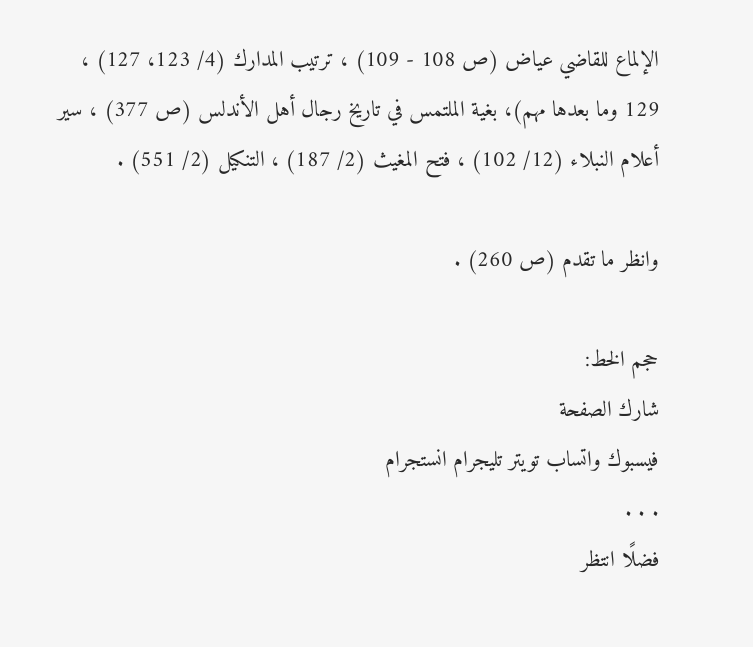الإلماع للقاضي عياض (ص 108 - 109) ، ترتيب المدارك (4/ 123، 127) ، 129 وما بعدها مهم)، بغية الملتمس في تاريخ رجال أهل الأندلس (ص 377) ، سير أعلام النبلاء (12/ 102) ، فتح المغيث (2/ 187) ، التنكيل (2/ 551) .

وانظر ما تقدم (ص 260) .

حجم الخط:
شارك الصفحة
فيسبوك واتساب تويتر تليجرام انستجرام
. . .
فضلًا انتظر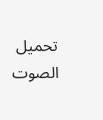تحميل الصوت